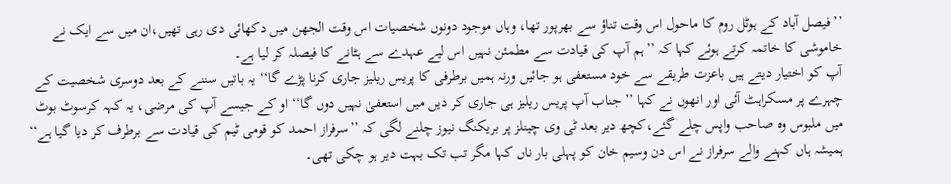’’فیصل آباد کے ہوٹل روم کا ماحول اس وقت تناؤ سے بھرپور تھا، وہاں موجود دونوں شخصیات اس وقت الجھن میں دکھائی دی رہی تھیں،ان میں سے ایک نے خاموشی کا خاتمہ کرتے ہوئے کہا کہ ’’ہم آپ کی قیادت سے مطمئن نہیں اس لیے عہدے سے ہٹانے کا فیصلہ کر لیا ہے۔
آپ کو اختیار دیتے ہیں باعزت طریقے سے خود مستعفی ہو جائیں ورنہ ہمیں برطرفی کا پریس ریلیز جاری کرنا پڑے گا‘‘ یہ باتیں سننے کے بعد دوسری شخصیت کے چہرے پر مسکراہٹ آئی اور انھوں نے کہا ’’جناب آپ پریس ریلیز ہی جاری کر دیں میں استعفیٰ نہیں دوں گا‘‘ او کے جیسے آپ کی مرضی، یہ کہہ کرسوٹ بوٹ میں ملبوس وہ صاحب واپس چلے گئے،کچھ دیر بعد ٹی وی چینلز پر بریکنگ نیوز چلنے لگی کہ ’’سرفراز احمد کو قومی ٹیم کی قیادت سے برطرف کر دیا گیا ہے‘‘ ہمیشہ ہاں کہنے والے سرفراز نے اس دن وسیم خان کو پہلی بار ناں کہا مگر تب تک بہت دیر ہو چکی تھی۔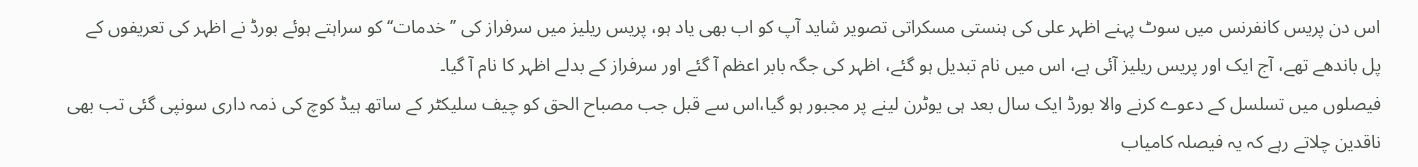اس دن پریس کانفرنس میں سوٹ پہنے اظہر علی کی ہنستی مسکراتی تصویر شاید آپ کو اب بھی یاد ہو، پریس ریلیز میں سرفراز کی ’’خدمات‘‘ کو سراہتے ہوئے بورڈ نے اظہر کی تعریفوں کے پل باندھے تھے، آج ایک اور پریس ریلیز آئی ہے، اس میں نام تبدیل ہو گئے، اظہر کی جگہ بابر اعظم آ گئے اور سرفراز کے بدلے اظہر کا نام آ گیا۔
فیصلوں میں تسلسل کے دعوے کرنے والا بورڈ ایک سال بعد ہی یوٹرن لینے پر مجبور ہو گیا،اس سے قبل جب مصباح الحق کو چیف سلیکٹر کے ساتھ ہیڈ کوچ کی ذمہ داری سونپی گئی تب بھی ناقدین چلاتے رہے کہ یہ فیصلہ کامیاب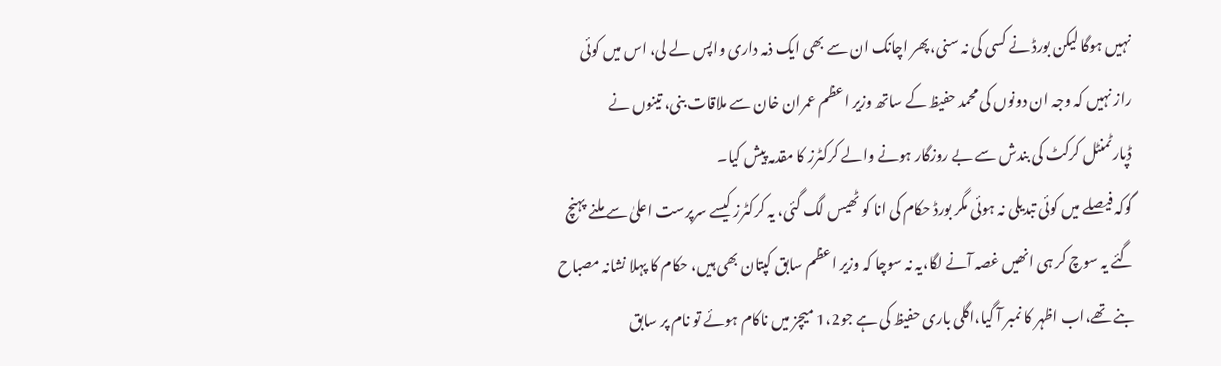نہیں ہوگا لیکن بورڈ نے کسی کی نہ سنی،پھر اچانک ان سے بھی ایک ذمہ داری واپس لے لی، اس میں کوئی راز نہیں کہ وجہ ان دونوں کی محمد حفیظ کے ساتھ وزیر اعظم عمران خان سے ملاقات بنی، تینوں نے ڈپارٹمنٹل کرکٹ کی بندش سے بے روزگار ہونے والے کرکٹرز کا مقدمہ پیش کیا۔
گوکہ فیصلے میں کوئی تبدیلی نہ ہوئی مگر بورڈ حکام کی انا کو ٹھیس لگ گئی، یہ کرکٹرز کیسے سرپرست اعلیٰ سے ملنے پہنچ گئے یہ سوچ کر ہی انھیں غصہ آنے لگا،یہ نہ سوچا کہ وزیر اعظم سابق کپتان بھی ہیں، حکام کا پہلا نشانہ مصباح بنے تھے،اب اظہر کا نمبر آ گیا،اگلی باری حفیظ کی ہے جو1،2 میچز میں ناکام ہوئے تو نام پر سابق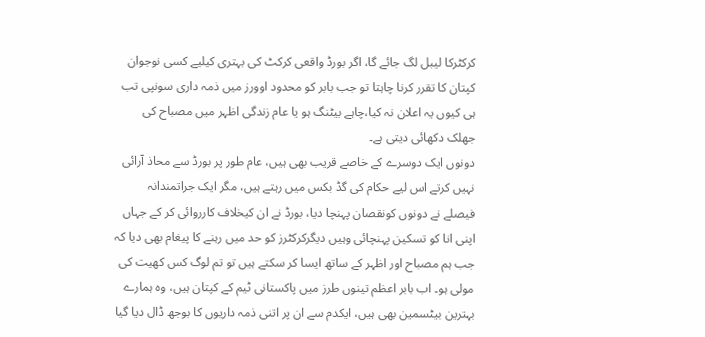کرکٹرکا لیبل لگ جائے گا، اگر بورڈ واقعی کرکٹ کی بہتری کیلیے کسی نوجوان کپتان کا تقرر کرنا چاہتا تو جب بابر کو محدود اوورز میں ذمہ داری سونپی تب ہی کیوں یہ اعلان نہ کیا،چاہے بیٹنگ ہو یا عام زندگی اظہر میں مصباح کی جھلک دکھائی دیتی ہے۔
دونوں ایک دوسرے کے خاصے قریب بھی ہیں، عام طور پر بورڈ سے محاذ آرائی نہیں کرتے اس لیے حکام کی گڈ بکس میں رہتے ہیں، مگر ایک جراتمندانہ فیصلے نے دونوں کونقصان پہنچا دیا، بورڈ نے ان کیخلاف کارروائی کر کے جہاں اپنی انا کو تسکین پہنچائی وہیں دیگرکرکٹرز کو حد میں رہنے کا پیغام بھی دیا کہ جب ہم مصباح اور اظہر کے ساتھ ایسا کر سکتے ہیں تو تم لوگ کس کھیت کی مولی ہو۔ اب بابر اعظم تینوں طرز میں پاکستانی ٹیم کے کپتان ہیں، وہ ہمارے بہترین بیٹسمین بھی ہیں، ایکدم سے ان پر اتنی ذمہ داریوں کا بوجھ ڈال دیا گیا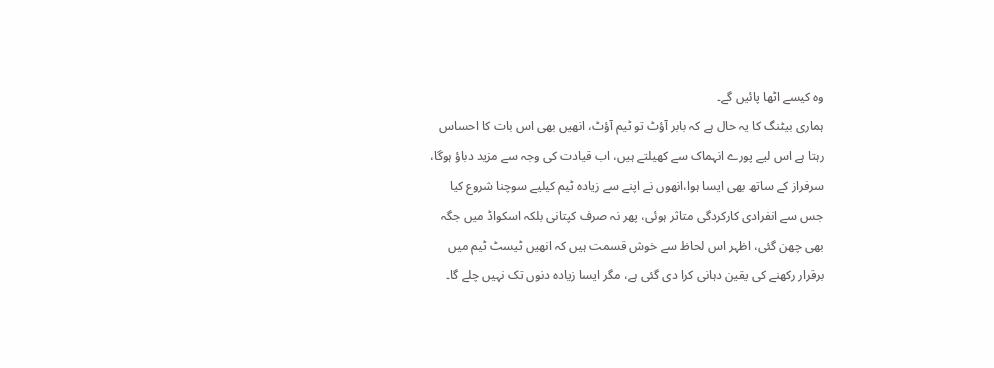وہ کیسے اٹھا پائیں گے۔
ہماری بیٹنگ کا یہ حال ہے کہ بابر آؤٹ تو ٹیم آؤٹ، انھیں بھی اس بات کا احساس رہتا ہے اس لیے پورے انہماک سے کھیلتے ہیں، اب قیادت کی وجہ سے مزید دباؤ ہوگا، سرفراز کے ساتھ بھی ایسا ہوا،انھوں نے اپنے سے زیادہ ٹیم کیلیے سوچنا شروع کیا جس سے انفرادی کارکردگی متاثر ہوئی، پھر نہ صرف کپتانی بلکہ اسکواڈ میں جگہ بھی چھن گئی، اظہر اس لحاظ سے خوش قسمت ہیں کہ انھیں ٹیسٹ ٹیم میں برقرار رکھنے کی یقین دہانی کرا دی گئی ہے، مگر ایسا زیادہ دنوں تک نہیں چلے گا۔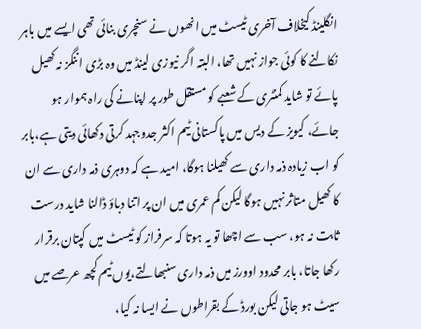انگلینڈ کیخلاف آخری ٹیسٹ میں انھوں نے سنچری بنائی تھی ایسے میں باہر نکالنے کا کوئی جواز نہیں تھا، البتہ اگر نیوزی لینڈ میں وہ بڑی اننگز نہ کھیل پائے تو شاید کمنٹری کے شعبے کو مستقل طور پر اپنانے کی راہ ہموار ہو جائے، کیویز کے دیس میں پاکستانی ٹیم اکثر جدوجہد کرتی دکھائی دیتی ہے،بابر کو اب زیادہ ذمہ داری سے کھیلنا ہوگا، امید ہے کہ دوہری ذمہ داری سے ان کا کھیل متاثر نہیں ہوگا لیکن کم عمری میں ان پر اتنا دباؤ ڈالنا شاید درست ثابت نہ ہو، سب سے اچھا تو یہ ہوتا کہ سرفراز کو ٹیسٹ میں کپتان برقرار رکھا جاتا، بابر محدود اوورز میں ذمہ داری سنبھالتے،یوں ٹیم کچھ عرصے میں سیٹ ہو جاتی لیکن بورڈ کے بقراطوں نے ایسا نہ کیا،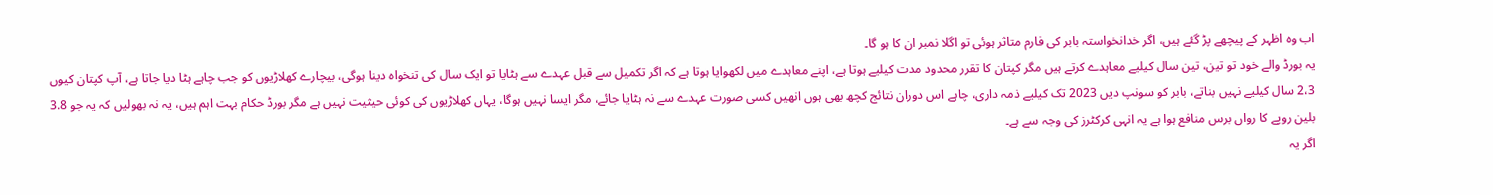اب وہ اظہر کے پیچھے پڑ گئے ہیں، اگر خدانخواستہ بابر کی فارم متاثر ہوئی تو اگلا نمبر ان کا ہو گا۔
یہ بورڈ والے خود تو تین، تین سال کیلیے معاہدے کرتے ہیں مگر کپتان کا تقرر محدود مدت کیلیے ہوتا ہے، اپنے معاہدے میں لکھوایا ہوتا ہے کہ اگر تکمیل سے قبل عہدے سے ہٹایا تو ایک سال کی تنخواہ دینا ہوگی، بیچارے کھلاڑیوں کو جب چاہے ہٹا دیا جاتا ہے، آپ کپتان کیوں 2،3 سال کیلیے نہیں بناتے، بابر کو سونپ دیں 2023 تک کیلیے ذمہ داری، چاہے اس دوران نتائج کچھ بھی ہوں انھیں کسی صورت عہدے سے نہ ہٹایا جائے، مگر ایسا نہیں ہوگا، یہاں کھلاڑیوں کی کوئی حیثیت نہیں ہے مگر بورڈ حکام بہت اہم ہیں، یہ نہ بھولیں کہ یہ جو 3.8 بلین روپے کا رواں برس منافع ہوا ہے یہ انہی کرکٹرز کی وجہ سے ہے۔
اگر یہ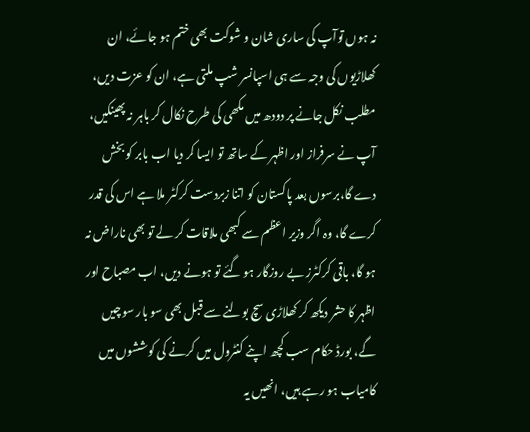نہ ہوں توآپ کی ساری شان و شوکت بھی ختم ہو جائے، ان کھلاڑیوں کی وجہ سے ہی اسپانسر شپ ملتی ہے، ان کو عزت دیں، مطلب نکل جانے پر دودھ میں مکھی کی طرح نکال کر باہر نہ پھینکیں، آپ نے سرفراز اور اظہر کے ساتھ تو ایسا کر دیا اب بابر کو بخش دے گا،برسوں بعد پاکستان کو اتنا زبردست کرکٹر ملا ہے اس کی قدر کرے گا، وہ اگر وزیر اعظم سے کبھی ملاقات کر لے تو بھی ناراض نہ ہو گا، باقی کرکٹرز بے روزگار ہو گئے تو ہونے دیں، اب مصباح اور اظہر کا حشر دیکھ کر کھلاڑی سچ بولنے سے قبل بھی سو بار سوچیں گے، بورڈ حکام سب کچھ اپنے کنٹرول میں کرنے کی کوششوں میں کامیاب ہو رہے ہیں، انھیں یہ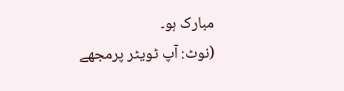مبارک ہو۔
(نوٹ: آپ ٹویٹر پرمجھے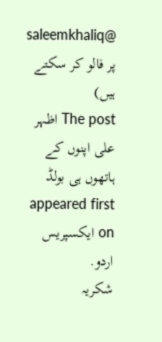@saleemkhaliq پر فالو کر سکتے ہیں)
The post اظہر علی اپنوں کے ہاتھوں ہی بولڈ appeared first on ایکسپریس اردو.
شکریہ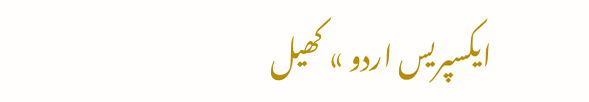ایکسپریس اردو » کھیل